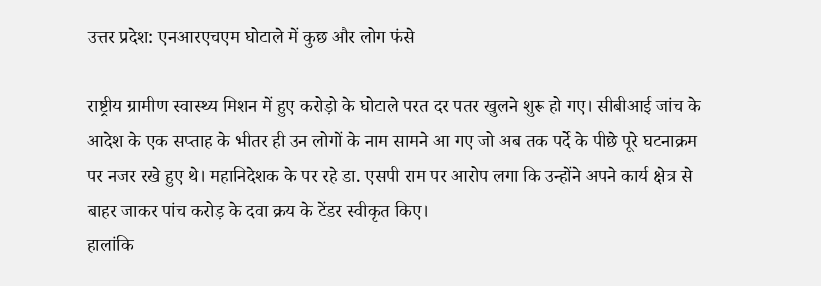उत्तर प्रदेश: एनआरएचएम घोटाले में कुछ और लोग फंसे

राष्ट्रीय ग्रामीण स्वास्थ्य मिशन में हुए करोड़ो के घोटाले परत दर पतर खुलने शुरू हो गए। सीबीआई जांच के आदेश के एक सप्ताह के भीतर ही उन लोगों के नाम सामने आ गए जो अब तक पर्दे के पीछे पूरे घटनाक्रम पर नजर रखे हुए थे। महानिदेशक के पर रहे डा. एसपी राम पर आरोप लगा कि उन्होंने अपने कार्य क्षेत्र से बाहर जाकर पांच करोड़ के दवा क्रय के टेंडर स्वीकृत किए।
हालांकि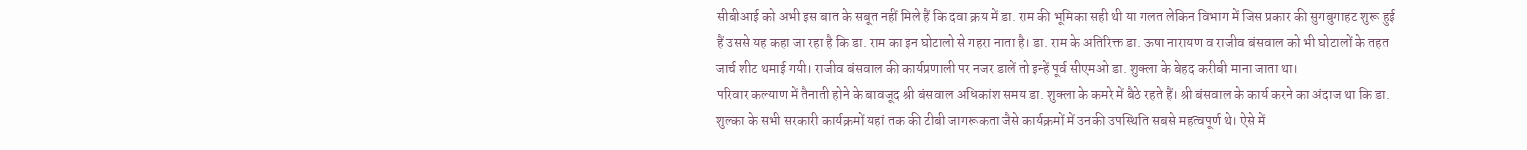सीबीआई को अभी इस बात के सबूत नहीं मिले हैं कि दवा क्रय में डा. राम की भूमिका सही थी या गलत लेकिन विभाग में जिस प्रकार की सुगबुगाहट शुरू हुई हैं उससे यह कहा जा रहा है कि डा. राम का इन घोटालो से गहरा नाता है। डा. राम के अतिरिक्त डा. ऊषा नारायण व राजीव बंसवाल को भी घोटालों के तहत जार्च शीट थमाई गयी। राजीव बंसवाल की कार्यप्रणाली पर नजर डालें तो इन्हें पूर्व सीएमओ डा. शुक्ला के बेहद करीबी माना जाता था।
परिवार कल्याण में तैनाती होने के बावजूद श्री बंसवाल अधिकांश समय डा. शुक्ला के कमरे में बैठे रहते हैं। श्री बंसवाल के कार्य करने का अंदाज था कि डा. शुल्का के सभी सरकारी कार्यक्रमों यहां तक की टीबी जागरूकता जैसे कार्यक्रमों में उनकी उपस्थिति सबसे महत्वपूर्ण थे। ऐसे में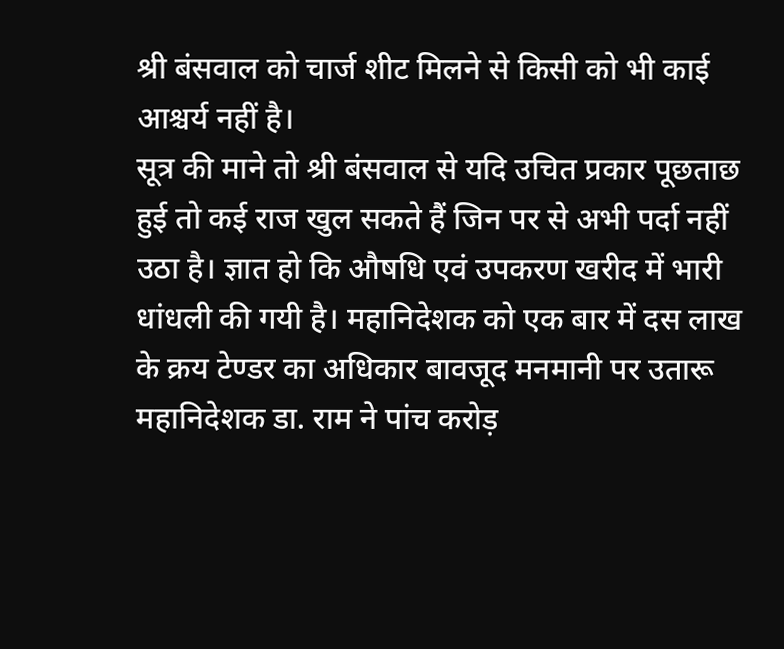श्री बंसवाल को चार्ज शीट मिलने से किसी को भी काई आश्चर्य नहीं है।
सूत्र की माने तो श्री बंसवाल से यदि उचित प्रकार पूछताछ हुई तो कई राज खुल सकते हैं जिन पर से अभी पर्दा नहीं उठा है। ज्ञात हो कि औषधि एवं उपकरण खरीद में भारी धांधली की गयी है। महानिदेशक को एक बार में दस लाख के क्रय टेण्डर का अधिकार बावजूद मनमानी पर उतारू महानिदेशक डा. राम ने पांच करोड़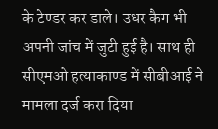के टेण्डर कर डाले। उधर कैग भी अपनी जांच में जुटी हुई है। साथ ही सीएमओ हत्याकाण्ड में सीबीआई ने मामला दर्ज करा दिया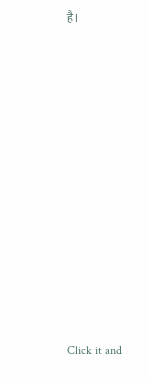है।












Click it and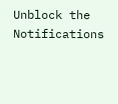Unblock the Notifications